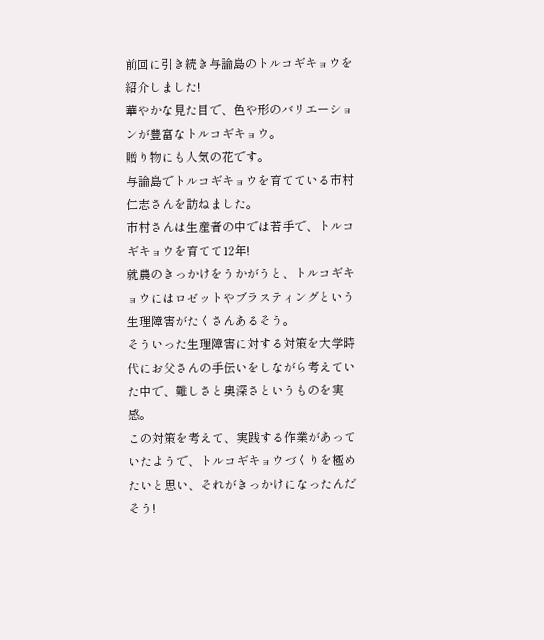前回に引き続き与論島のトルコギキョウを紹介しました!
華やかな見た目で、色や形のバリエーションが豊富なトルコギキョウ。
贈り物にも人気の花です。
与論島でトルコギキョウを育てている市村仁志さんを訪ねました。
市村さんは生産者の中では若手で、トルコギキョウを育てて12年!
就農のきっかけをうかがうと、トルコギキョウにはロゼットやブラスティングという生理障害がたくさんあるそう。
そういった生理障害に対する対策を大学時代にお父さんの手伝いをしながら考えていた中で、難しさと奥深さというものを実感。
この対策を考えて、実践する作業があっていたようで、トルコギキョウづくりを極めたいと思い、それがきっかけになったんだそう!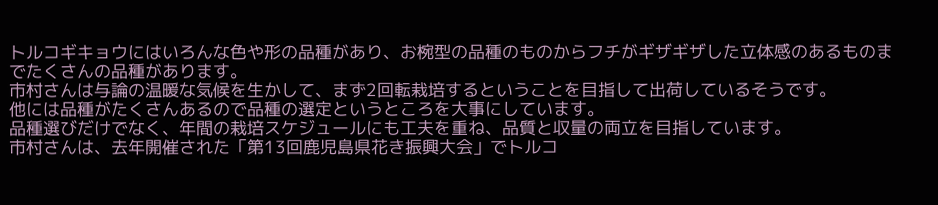トルコギキョウにはいろんな色や形の品種があり、お椀型の品種のものからフチがギザギザした立体感のあるものまでたくさんの品種があります。
市村さんは与論の温暖な気候を生かして、まず2回転栽培するということを目指して出荷しているそうです。
他には品種がたくさんあるので品種の選定というところを大事にしています。
品種選びだけでなく、年間の栽培スケジュールにも工夫を重ね、品質と収量の両立を目指しています。
市村さんは、去年開催された「第13回鹿児島県花き振興大会」でトルコ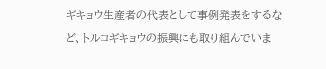ギキョウ生産者の代表として事例発表をするなど、トルコギキョウの振興にも取り組んでいま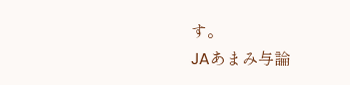す。
JAあまみ与論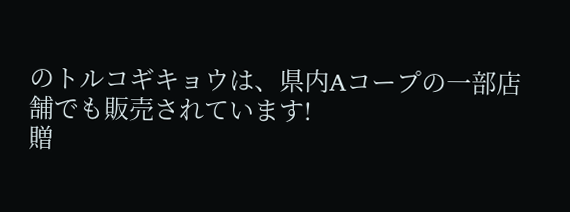のトルコギキョウは、県内Aコープの一部店舗でも販売されています!
贈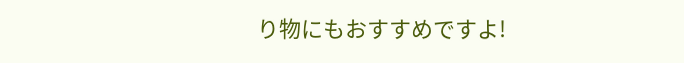り物にもおすすめですよ!